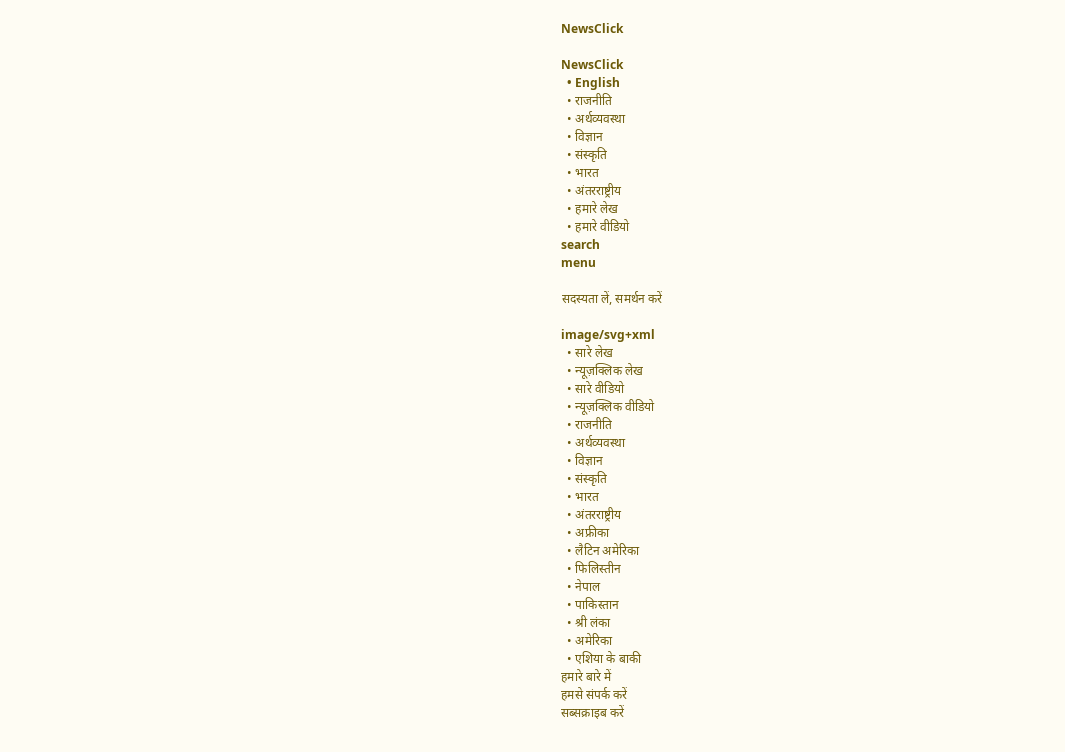NewsClick

NewsClick
  • English
  • राजनीति
  • अर्थव्यवस्था
  • विज्ञान
  • संस्कृति
  • भारत
  • अंतरराष्ट्रीय
  • हमारे लेख
  • हमारे वीडियो
search
menu

सदस्यता लें, समर्थन करें

image/svg+xml
  • सारे लेख
  • न्यूज़क्लिक लेख
  • सारे वीडियो
  • न्यूज़क्लिक वीडियो
  • राजनीति
  • अर्थव्यवस्था
  • विज्ञान
  • संस्कृति
  • भारत
  • अंतरराष्ट्रीय
  • अफ्रीका
  • लैटिन अमेरिका
  • फिलिस्तीन
  • नेपाल
  • पाकिस्तान
  • श्री लंका
  • अमेरिका
  • एशिया के बाकी
हमारे बारे में
हमसे संपर्क करें
सब्सक्राइब करें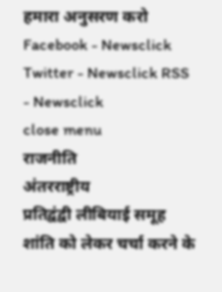हमारा अनुसरण करो Facebook - Newsclick Twitter - Newsclick RSS - Newsclick
close menu
राजनीति
अंतरराष्ट्रीय
प्रतिद्वंद्वी लीबियाई समूह शांति को लेकर चर्चा करने के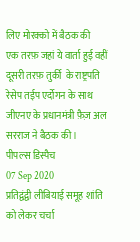लिए मोरक्को में बैठक की
एक तरफ़ जहां ये वार्ता हुई वहीं दूसरी तरफ़ तुर्की  के राष्ट्रपति रेसेप तईप एर्दोगन के साथ जीएनए के प्रधानमंत्री फ़ैज़ अल सरराज ने बैठक की।
पीपल्स डिस्पैच
07 Sep 2020
प्रतिद्वंद्वी लीबियाई समूह शांति को लेकर चर्चा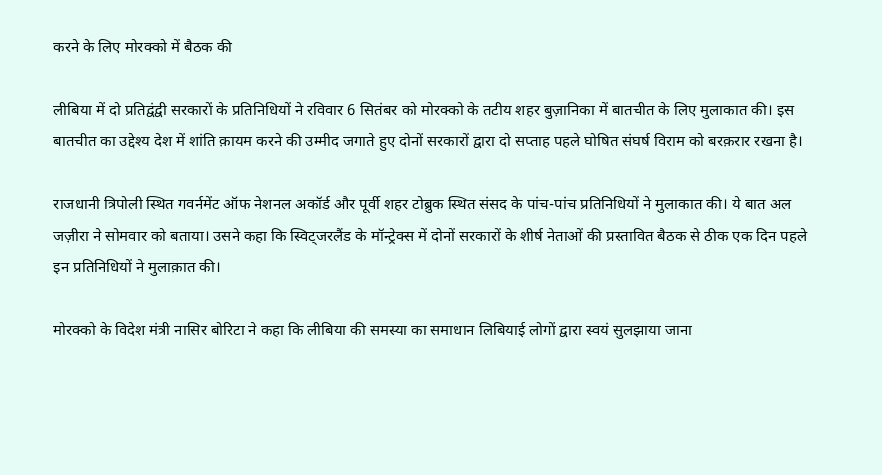करने के लिए मोरक्को में बैठक की

लीबिया में दो प्रतिद्वंद्वी सरकारों के प्रतिनिधियों ने रविवार 6 सितंबर को मोरक्को के तटीय शहर बुज़ानिका में बातचीत के लिए मुलाकात की। इस बातचीत का उद्देश्य देश में शांति क़ायम करने की उम्मीद जगाते हुए दोनों सरकारों द्वारा दो सप्ताह पहले घोषित संघर्ष विराम को बरक़रार रखना है।

राजधानी त्रिपोली स्थित गवर्नमेंट ऑफ नेशनल अकॉर्ड और पूर्वी शहर टोब्रुक स्थित संसद के पांच-पांच प्रतिनिधियों ने मुलाकात की। ये बात अल जज़ीरा ने सोमवार को बताया। उसने कहा कि स्विट्जरलैंड के मॉन्ट्रेक्स में दोनों सरकारों के शीर्ष नेताओं की प्रस्तावित बैठक से ठीक एक दिन पहले इन प्रतिनिधियों ने मुलाक़ात की।

मोरक्को के विदेश मंत्री नासिर बोरिटा ने कहा कि लीबिया की समस्या का समाधान लिबियाई लोगों द्वारा स्वयं सुलझाया जाना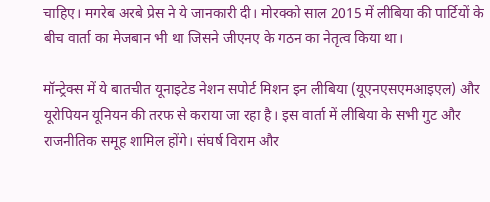चाहिए। मगरेब अरबे प्रेस ने ये जानकारी दी। मोरक्को साल 2015 में लीबिया की पार्टियों के बीच वार्ता का मेजबान भी था जिसने जीएनए के गठन का नेतृत्व किया था।

मॉन्ट्रेक्स में ये बातचीत यूनाइटेड नेशन सपोर्ट मिशन इन लीबिया (यूएनएसएमआइएल) और यूरोपियन यूनियन की तरफ से कराया जा रहा है। इस वार्ता में लीबिया के सभी गुट और राजनीतिक समूह शामिल होंगे। संघर्ष विराम और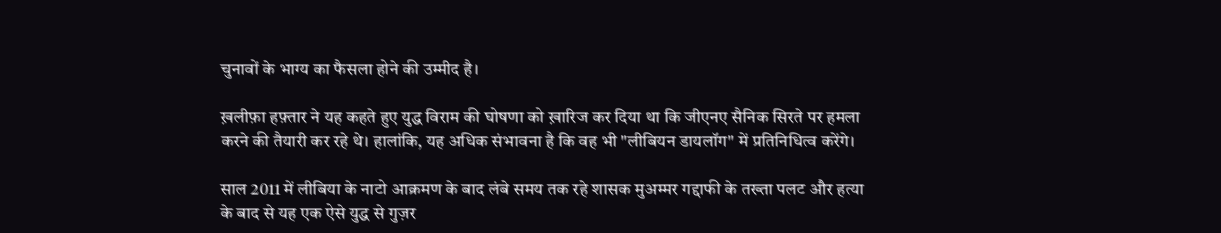चुनावों के भाग्य का फैसला होने की उम्मीद है।

ख़लीफ़ा हफ़्तार ने यह कहते हुए युद्ध विराम की घोषणा को ख़ारिज कर दिया था कि जीएनए सैनिक सिरते पर हमला करने की तैयारी कर रहे थे। हालांकि, यह अधिक संभावना है कि वह भी "लीबियन डायलॉग" में प्रतिनिधित्व करेंगे।

साल 2011 में लीबिया के नाटो आक्रमण के बाद लंबे समय तक रहे शासक मुअम्मर गद्दाफी के तख्ता पलट और हत्या के बाद से यह एक ऐसे युद्ध से गुज़र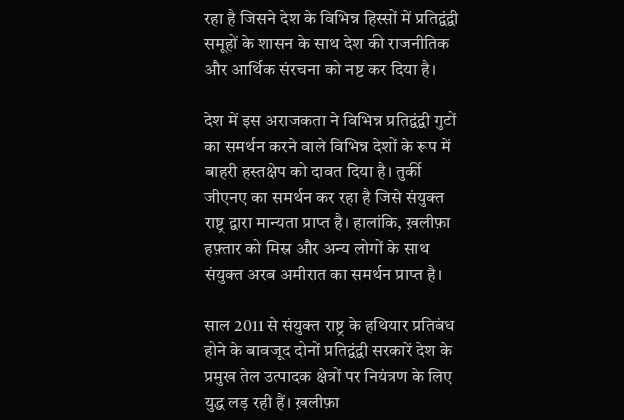रहा है जिसने देश के विभिन्न हिस्सों में प्रतिद्वंद्वी समूहों के शासन के साथ देश की राजनीतिक और आर्थिक संरचना को नष्ट कर दिया है।

देश में इस अराजकता ने विभिन्न प्रतिद्वंद्वी गुटों का समर्थन करने वाले विभिन्न देशों के रूप में बाहरी हस्तक्षेप को दावत दिया है। तुर्की जीएनए का समर्थन कर रहा है जिसे संयुक्त राष्ट्र द्वारा मान्यता प्राप्त है। हालांकि, ख़लीफ़ा हफ़्तार को मिस्र और अन्य लोगों के साथ संयुक्त अरब अमीरात का समर्थन प्राप्त है।

साल 2011 से संयुक्त राष्ट्र के हथियार प्रतिबंध होने के बावजूद दोनों प्रतिद्वंद्वी सरकारें देश के प्रमुख तेल उत्पादक क्षेत्रों पर नियंत्रण के लिए युद्ध लड़ रही हैं। ख़लीफ़ा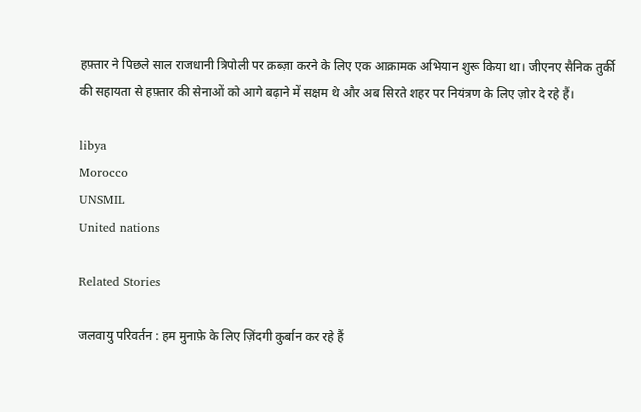हफ़्तार ने पिछले साल राजधानी त्रिपोली पर क़ब्ज़ा करने के लिए एक आक्रामक अभियान शुरू किया था। जीएनए सैनिक तुर्की की सहायता से हफ़्तार की सेनाओं को आगे बढ़ाने में सक्षम थे और अब सिरते शहर पर नियंत्रण के लिए ज़ोर दे रहे हैं।

libya
Morocco
UNSMIL
United nations

Related Stories

जलवायु परिवर्तन : हम मुनाफ़े के लिए ज़िंदगी कुर्बान कर रहे हैं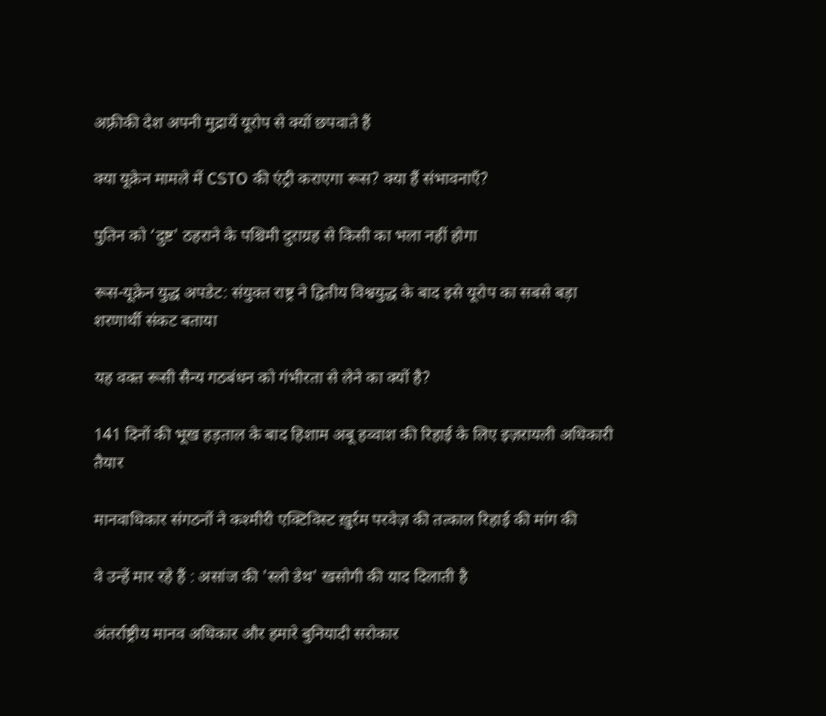अफ़्रीकी देश अपनी मुद्रायें यूरोप से क्यों छपवाते हैं

क्या यूक्रेन मामले में CSTO की एंट्री कराएगा रूस? क्या हैं संभावनाएँ?

पुतिन को ‘दुष्ट' ठहराने के पश्चिमी दुराग्रह से किसी का भला नहीं होगा

रूस-यूक्रेन युद्ध अपडेट: संयुक्त राष्ट्र ने द्वितीय विश्वयुद्ध के बाद इसे यूरोप का सबसे बड़ा शरणार्थी संकट बताया

यह वक्त रूसी सैन्य गठबंधन को गंभीरता से लेने का क्यों है?

141 दिनों की भूख हड़ताल के बाद हिशाम अबू हव्वाश की रिहाई के लिए इज़रायली अधिकारी तैयार

मानवाधिकार संगठनों ने कश्मीरी एक्टिविस्ट ख़ुर्रम परवेज़ की तत्काल रिहाई की मांग की

वे उन्हें मार रहे हैं : असांज की 'स्लो डेथ' खसोगी की याद दिलाती है

अंतर्राष्ट्रीय मानव अधिकार और हमारे बुनियादी सरोकार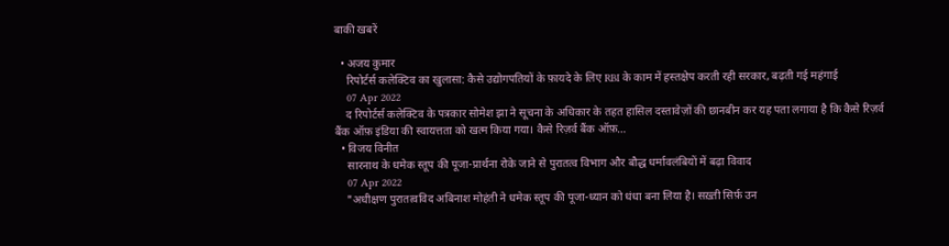बाकी खबरें

  • अजय कुमार
    रिपोर्टर्स कलेक्टिव का खुलासा: कैसे उद्योगपतियों के फ़ायदे के लिए RBI के काम में हस्तक्षेप करती रही सरकार, बढ़ती गई महंगाई
    07 Apr 2022
    द रिपोर्टर्स कलेक्टिव के पत्रकार सोमेश झा ने सूचना के अधिकार के तहत हासिल दस्तावेज़ों की छानबीन कर यह पता लगाया है कि कैसे रिज़र्व बैंक ऑफ़ इंडिया की स्वायत्तता को खत्म किया गया। कैसे रिज़र्व बैंक ऑफ़…
  • विजय विनीत
    सारनाथ के धमेक स्तूप की पूजा-प्रार्थना रोके जाने से पुरातत्व विभाग और बौद्ध धर्मावलंबियों में बढ़ा विवाद
    07 Apr 2022
    "अधीक्षण पुरातत्वविद अबिनाश मोहंती ने धमेक स्तूप की पूजा-ध्यान को धंधा बना लिया है। सख़्ती सिर्फ़ उन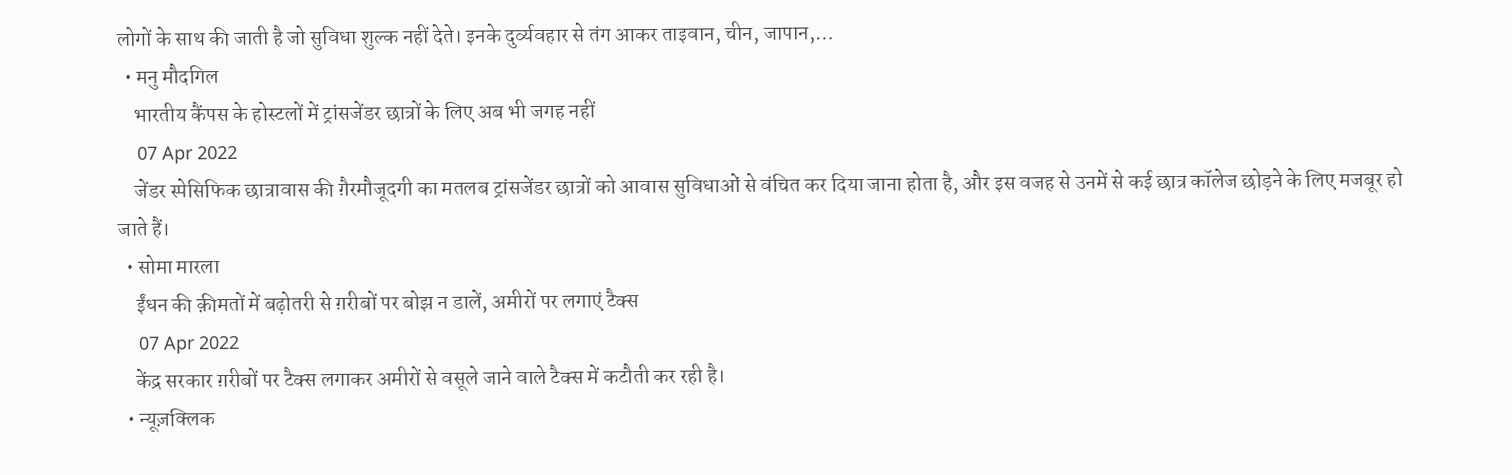लोगों के साथ की जाती है जो सुविधा शुल्क नहीं देते। इनके दुर्व्यवहार से तंग आकर ताइवान, चीन, जापान,…
  • मनु मौदगिल
    भारतीय कैंपस के होस्टलों में ट्रांसजेंडर छात्रों के लिए अब भी जगह नहीं
    07 Apr 2022
    जेंडर स्पेसिफिक छात्रावास की ग़ैरमौजूदगी का मतलब ट्रांसजेंडर छात्रों को आवास सुविधाओं से वंचित कर दिया जाना होता है, और इस वजह से उनमें से कई छात्र कॉलेज छोड़ने के लिए मजबूर हो जाते हैं।
  • सोमा मारला
    ईंधन की क़ीमतों में बढ़ोतरी से ग़रीबों पर बोझ न डालें, अमीरों पर लगाएं टैक्स
    07 Apr 2022
    केंद्र सरकार ग़रीबों पर टैक्स लगाकर अमीरों से वसूले जाने वाले टैक्स में कटौती कर रही है।
  • न्यूज़क्लिक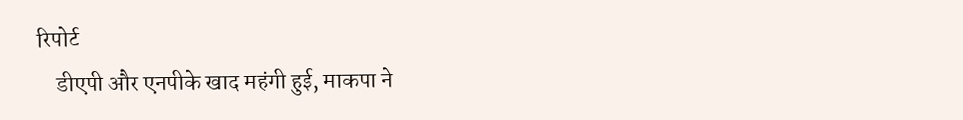रिपोर्ट
    डीएपी और एनपीके खाद महंगी हुई, माकपा ने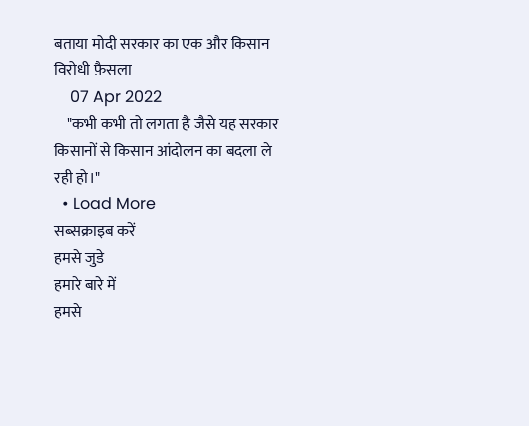बताया मोदी सरकार का एक और किसान विरोधी फ़ैसला
    07 Apr 2022
    "कभी कभी तो लगता है जैसे यह सरकार किसानों से किसान आंदोलन का बदला ले रही हो।"
  • Load More
सब्सक्राइब करें
हमसे जुडे
हमारे बारे में
हमसे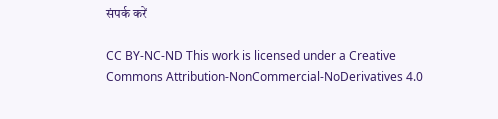संपर्क करें

CC BY-NC-ND This work is licensed under a Creative Commons Attribution-NonCommercial-NoDerivatives 4.0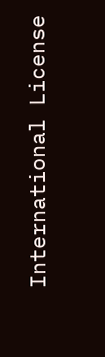International License